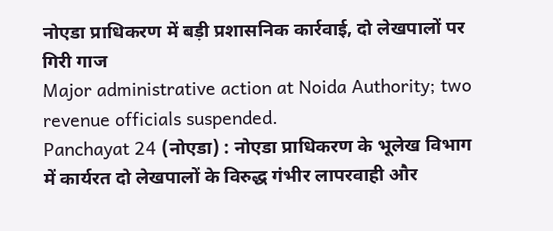नोएडा प्राधिकरण में बड़ी प्रशासनिक कार्रवाई, दो लेखपालों पर गिरी गाज
Major administrative action at Noida Authority; two revenue officials suspended.
Panchayat 24 (नोएडा) : नोएडा प्राधिकरण के भूलेख विभाग में कार्यरत दो लेखपालों के विरुद्ध गंभीर लापरवाही और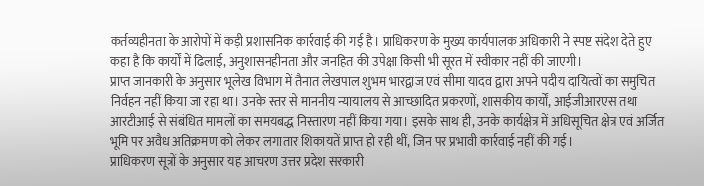कर्तव्यहीनता के आरोपों में कड़ी प्रशासनिक कार्रवाई की गई है। प्राधिकरण के मुख्य कार्यपालक अधिकारी ने स्पष्ट संदेश देते हुए कहा है कि कार्यों में ढिलाई, अनुशासनहीनता और जनहित की उपेक्षा किसी भी सूरत में स्वीकार नहीं की जाएगी।
प्राप्त जानकारी के अनुसार भूलेख विभाग में तैनात लेखपाल शुभम भारद्वाज एवं सीमा यादव द्वारा अपने पदीय दायित्वों का समुचित निर्वहन नहीं किया जा रहा था। उनके स्तर से माननीय न्यायालय से आच्छादित प्रकरणों, शासकीय कार्यों, आईजीआरएस तथा आरटीआई से संबंधित मामलों का समयबद्ध निस्तारण नहीं किया गया। इसके साथ ही, उनके कार्यक्षेत्र में अधिसूचित क्षेत्र एवं अर्जित भूमि पर अवैध अतिक्रमण को लेकर लगातार शिकायतें प्राप्त हो रही थीं, जिन पर प्रभावी कार्रवाई नहीं की गई।
प्राधिकरण सूत्रों के अनुसार यह आचरण उत्तर प्रदेश सरकारी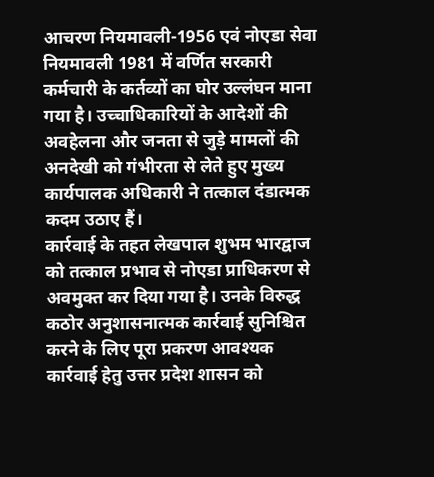आचरण नियमावली-1956 एवं नोएडा सेवा नियमावली 1981 में वर्णित सरकारी कर्मचारी के कर्तव्यों का घोर उल्लंघन माना गया है। उच्चाधिकारियों के आदेशों की अवहेलना और जनता से जुड़े मामलों की अनदेखी को गंभीरता से लेते हुए मुख्य कार्यपालक अधिकारी ने तत्काल दंडात्मक कदम उठाए हैं।
कार्रवाई के तहत लेखपाल शुभम भारद्वाज को तत्काल प्रभाव से नोएडा प्राधिकरण से अवमुक्त कर दिया गया है। उनके विरुद्ध कठोर अनुशासनात्मक कार्रवाई सुनिश्चित करने के लिए पूरा प्रकरण आवश्यक कार्रवाई हेतु उत्तर प्रदेश शासन को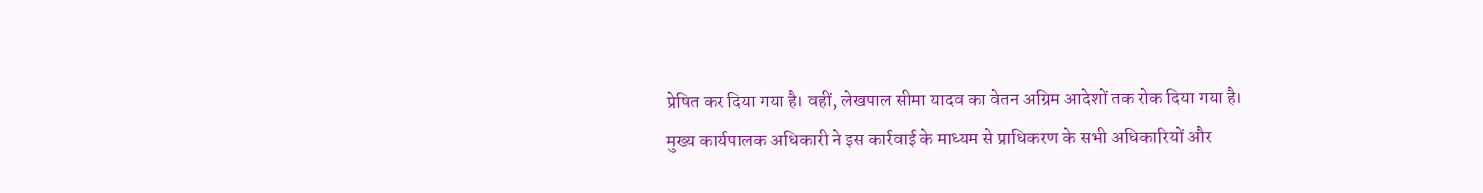प्रेषित कर दिया गया है। वहीं, लेखपाल सीमा यादव का वेतन अग्रिम आदेशों तक रोक दिया गया है।
मुख्य कार्यपालक अधिकारी ने इस कार्रवाई के माध्यम से प्राधिकरण के सभी अधिकारियों और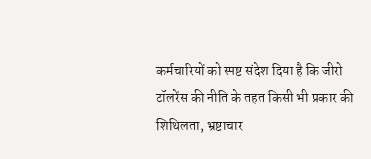कर्मचारियों को स्पष्ट संदेश दिया है कि जीरो टॉलरेंस की नीति के तहत किसी भी प्रकार की शिथिलता, भ्रष्टाचार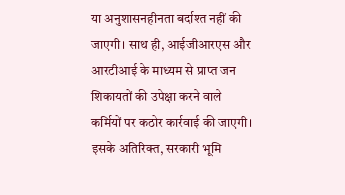या अनुशासनहीनता बर्दाश्त नहीं की जाएगी। साथ ही, आईजीआरएस और आरटीआई के माध्यम से प्राप्त जन शिकायतों की उपेक्षा करने वाले कर्मियों पर कठोर कार्रवाई की जाएगी।
इसके अतिरिक्त, सरकारी भूमि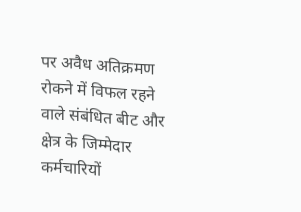पर अवैध अतिक्रमण रोकने में विफल रहने वाले संबंधित बीट और क्षेत्र के जिम्मेदार कर्मचारियों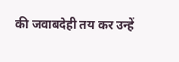की जवाबदेही तय कर उन्हें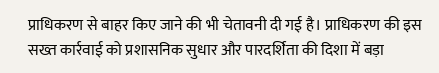प्राधिकरण से बाहर किए जाने की भी चेतावनी दी गई है। प्राधिकरण की इस सख्त कार्रवाई को प्रशासनिक सुधार और पारदर्शिता की दिशा में बड़ा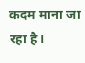कदम माना जा रहा है।